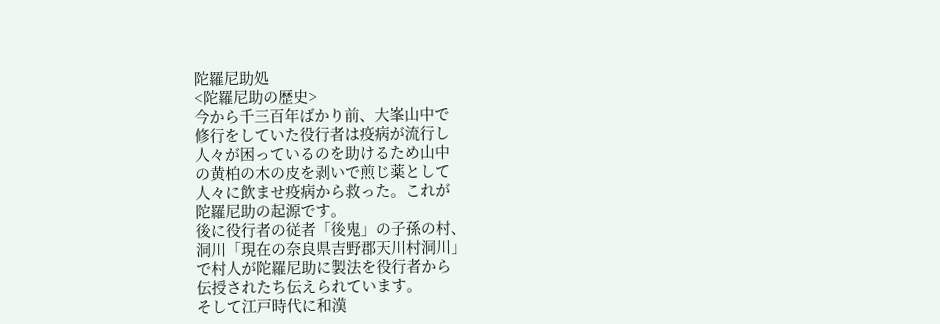陀羅尼助処
<陀羅尼助の歴史>
今から千三百年ばかり前、大峯山中で
修行をしていた役行者は疫病が流行し
人々が困っているのを助けるため山中
の黄柏の木の皮を剥いで煎じ薬として
人々に飲ませ疫病から救った。これが
陀羅尼助の起源です。
後に役行者の従者「後鬼」の子孫の村、
洞川「現在の奈良県吉野郡天川村洞川」
で村人が陀羅尼助に製法を役行者から
伝授されたち伝えられています。
そして江戸時代に和漢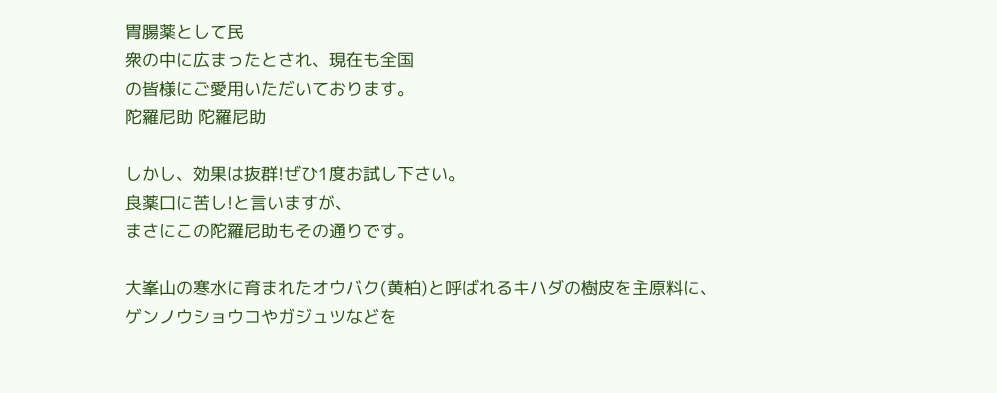胃腸薬として民
衆の中に広まったとされ、現在も全国
の皆様にご愛用いただいております。
陀羅尼助 陀羅尼助

しかし、効果は抜群!ぜひ1度お試し下さい。
良薬口に苦し!と言いますが、
まさにこの陀羅尼助もその通りです。

大峯山の寒水に育まれたオウバク(黄柏)と呼ばれるキハダの樹皮を主原料に、
ゲンノウショウコやガジュツなどを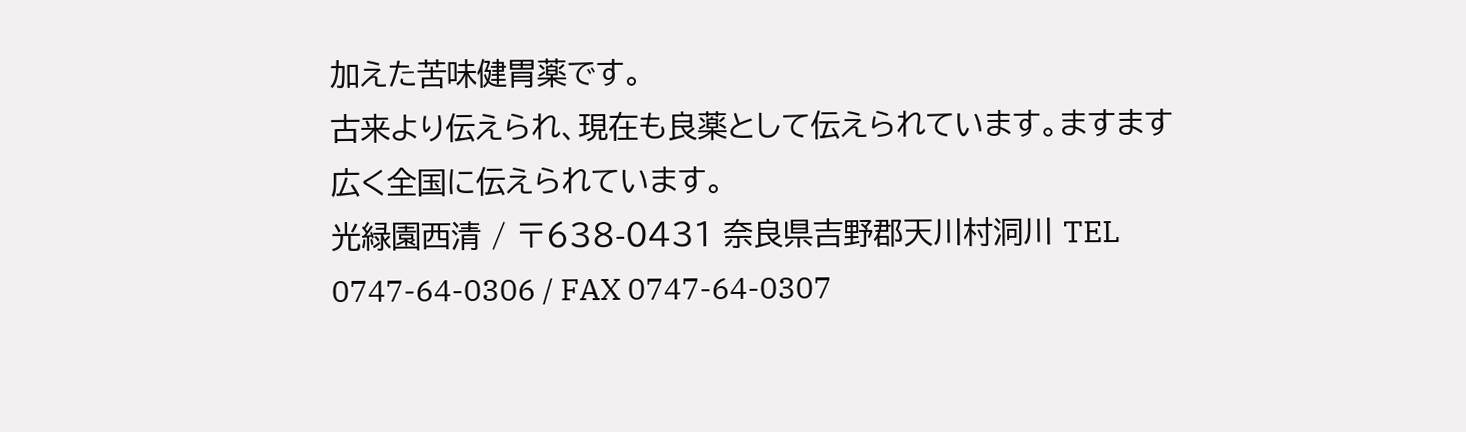加えた苦味健胃薬です。
古来より伝えられ、現在も良薬として伝えられています。ますます広く全国に伝えられています。
光緑園西清 / 〒638-0431 奈良県吉野郡天川村洞川 TEL 0747-64-0306 / FAX 0747-64-0307